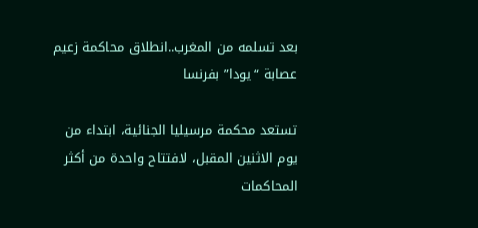بعد تسلمه من المغرب..انطلاق محاكمة زعيم عصابة “يودا” بفرنسا

تستعد محكمة مرسيليا الجنائية، ابتداء من يوم الاثنين المقبل، لافتتاح واحدة من أكثر المحاكمات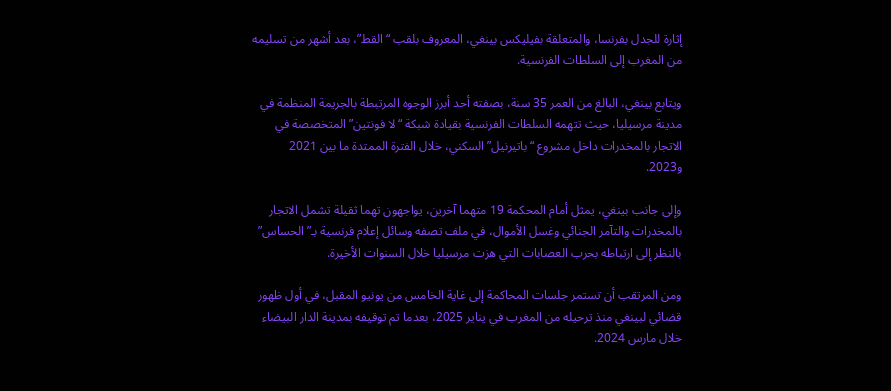إثارة للجدل بفرنسا، والمتعلقة بفيليكس بينغي، المعروف بلقب “القط”، بعد أشهر من تسليمه من المغرب إلى السلطات الفرنسية.

ويتابع بينغي، البالغ من العمر 35 سنة، بصفته أحد أبرز الوجوه المرتبطة بالجريمة المنظمة في مدينة مرسيليا، حيث تتهمه السلطات الفرنسية بقيادة شبكة “لا فونتين” المتخصصة في الاتجار بالمخدرات داخل مشروع “باتيرنيل” السكني، خلال الفترة الممتدة ما بين 2021 و2023.

وإلى جانب بينغي، يمثل أمام المحكمة 19 متهما آخرين، يواجهون تهما ثقيلة تشمل الاتجار بالمخدرات والتآمر الجنائي وغسل الأموال، في ملف تصفه وسائل إعلام فرنسية بـ”الحساس” بالنظر إلى ارتباطه بحرب العصابات التي هزت مرسيليا خلال السنوات الأخيرة.

ومن المرتقب أن تستمر جلسات المحاكمة إلى غاية الخامس من يونيو المقبل، في أول ظهور قضائي لبينغي منذ ترحيله من المغرب في يناير 2025، بعدما تم توقيفه بمدينة الدار البيضاء خلال مارس 2024.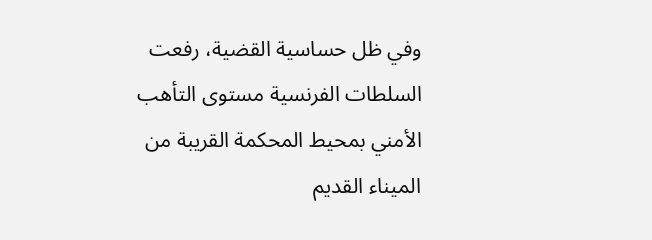وفي ظل حساسية القضية، رفعت السلطات الفرنسية مستوى التأهب الأمني بمحيط المحكمة القريبة من الميناء القديم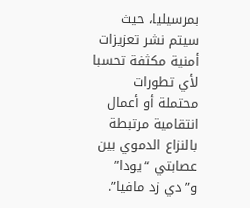بمرسيليا، حيث سيتم نشر تعزيزات أمنية مكثفة تحسبا لأي تطورات محتملة أو أعمال انتقامية مرتبطة بالنزاع الدموي بين عصابتي “يودا” و”دي زد مافيا”.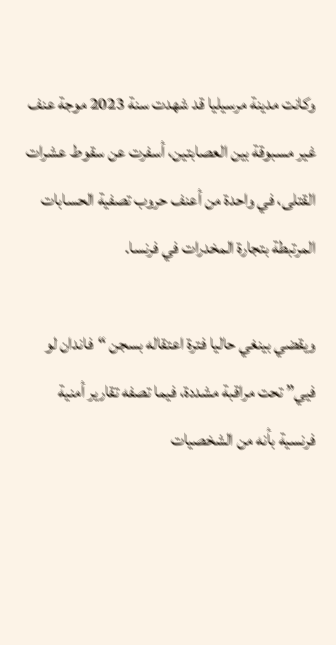وكانت مدينة مرسيليا قد شهدت سنة 2023 موجة عنف غير مسبوقة بين العصابتين، أسفرت عن سقوط عشرات القتلى، في واحدة من أعنف حروب تصفية الحسابات المرتبطة بتجارة المخدرات في فرنسا.

ويقضي بينغي حاليا فترة اعتقاله بسجن “فاندان لو فيي” تحت مراقبة مشددة، فيما تصفه تقارير أمنية فرنسية بأنه من الشخصيات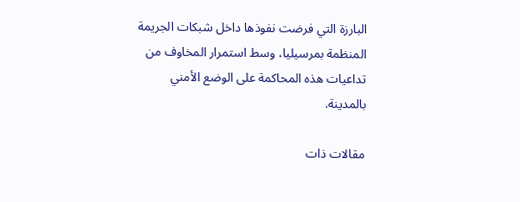البارزة التي فرضت نفوذها داخل شبكات الجريمة المنظمة بمرسيليا، وسط استمرار المخاوف من تداعيات هذه المحاكمة على الوضع الأمني بالمدينة.

مقالات ذات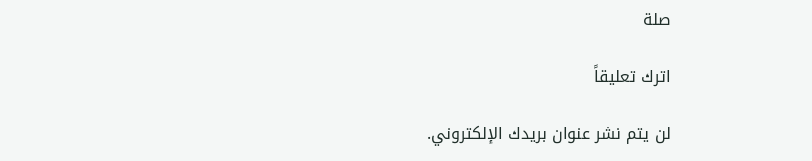صلة

اترك تعليقاً

لن يتم نشر عنوان بريدك الإلكتروني.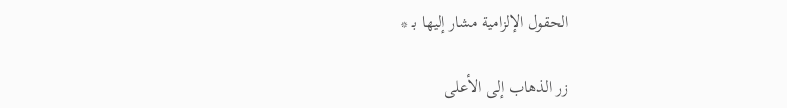الحقول الإلزامية مشار إليها بـ *

زر الذهاب إلى الأعلى